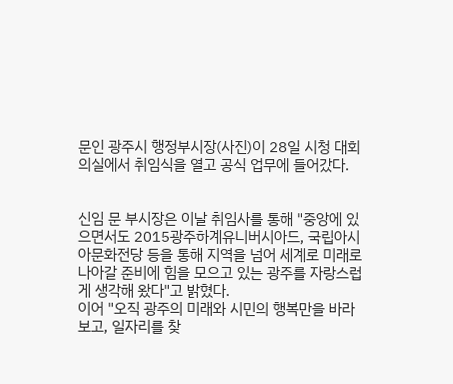문인 광주시 행정부시장(사진)이 28일 시청 대회의실에서 취임식을 열고 공식 업무에 들어갔다.


신임 문 부시장은 이날 취임사를 통해 "중앙에 있으면서도 2015광주하계유니버시아드, 국립아시아문화전당 등을 통해 지역을 넘어 세계로 미래로 나아갈 준비에 힘을 모으고 있는 광주를 자랑스럽게 생각해 왔다"고 밝혔다.
이어 "오직 광주의 미래와 시민의 행복만을 바라보고, 일자리를 찾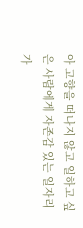아 고향을 떠나지 않고 일하고 싶은 사람에게 자존감 있는 일자리가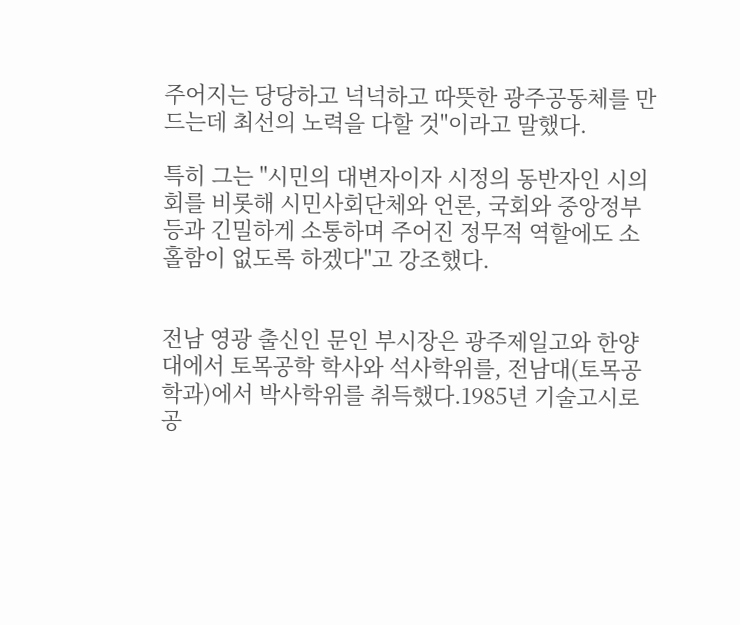주어지는 당당하고 넉넉하고 따뜻한 광주공동체를 만드는데 최선의 노력을 다할 것"이라고 말했다.

특히 그는 "시민의 대변자이자 시정의 동반자인 시의회를 비롯해 시민사회단체와 언론, 국회와 중앙정부 등과 긴밀하게 소통하며 주어진 정무적 역할에도 소홀함이 없도록 하겠다"고 강조했다.


전남 영광 출신인 문인 부시장은 광주제일고와 한양대에서 토목공학 학사와 석사학위를, 전남대(토목공학과)에서 박사학위를 취득했다.1985년 기술고시로 공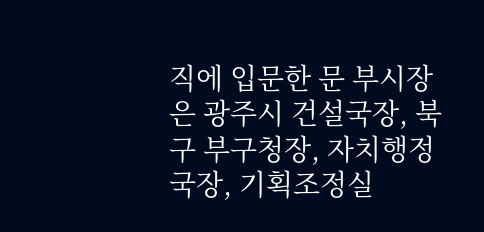직에 입문한 문 부시장은 광주시 건설국장, 북구 부구청장, 자치행정국장, 기획조정실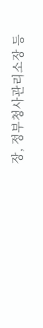장, 정부청사관리소장 등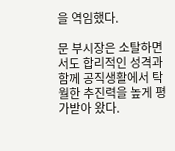을 역임했다.

문 부시장은 소탈하면서도 합리적인 성격과 함께 공직생활에서 탁월한 추진력을 높게 평가받아 왔다.